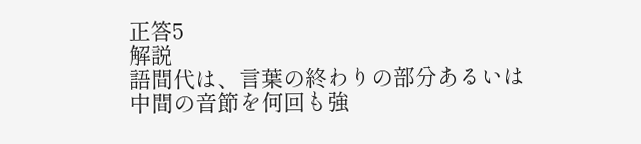正答5
解説
語間代は、言葉の終わりの部分あるいは中間の音節を何回も強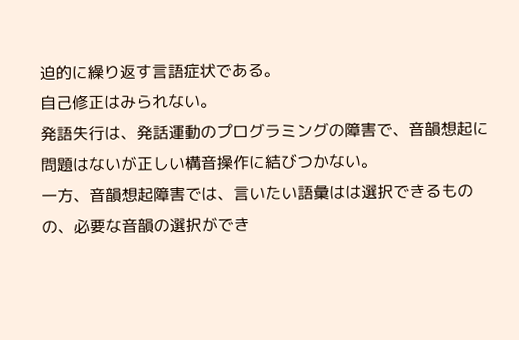迫的に繰り返す言語症状である。
自己修正はみられない。
発語失行は、発話運動のプログラミングの障害で、音韻想起に問題はないが正しい構音操作に結びつかない。
一方、音韻想起障害では、言いたい語彙はは選択できるものの、必要な音韻の選択ができ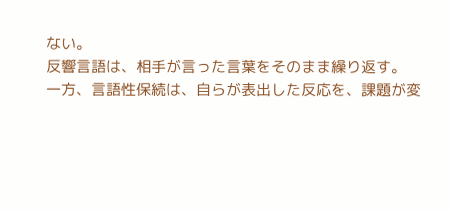ない。
反響言語は、相手が言った言葉をそのまま繰り返す。
一方、言語性保続は、自らが表出した反応を、課題が変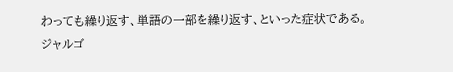わっても繰り返す、単語の一部を繰り返す、といった症状である。
ジャルゴ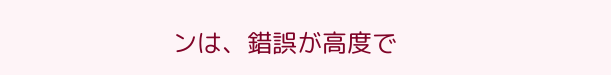ンは、錯誤が高度で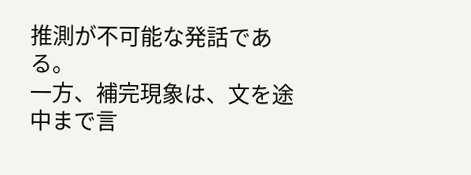推測が不可能な発話である。
一方、補完現象は、文を途中まで言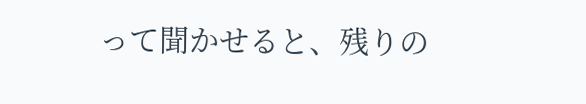って聞かせると、残りの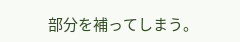部分を補ってしまう。